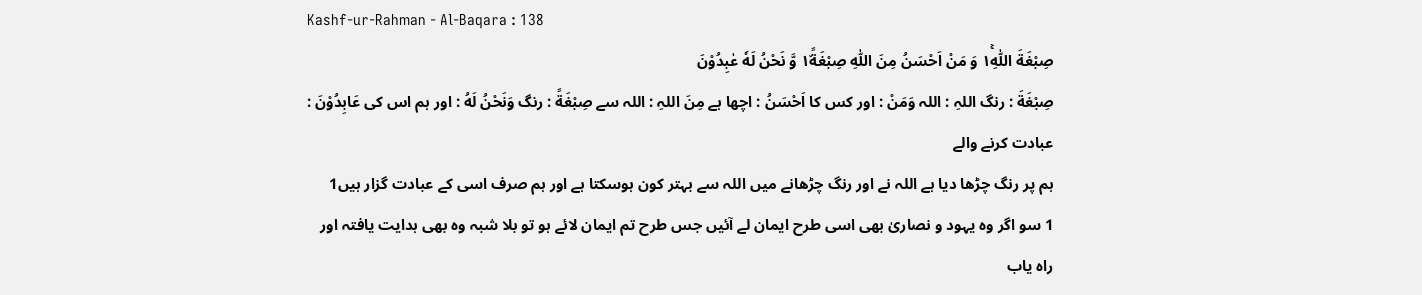Kashf-ur-Rahman - Al-Baqara : 138
صِبْغَةَ اللّٰهِ١ۚ وَ مَنْ اَحْسَنُ مِنَ اللّٰهِ صِبْغَةً١٘ وَّ نَحْنُ لَهٗ عٰبِدُوْنَ
صِبْغَةَ : رنگ اللہِ : اللہ وَمَنْ : اور کس کا اَحْسَنُ : اچھا ہے مِنَ اللہِ : اللہ سے صِبْغَةً : رنگ وَنَحْنُ لَهُ : اور ہم اس کی عَابِدُوْنَ : عبادت کرنے والے
ہم پر رنگ چڑھا دیا ہے اللہ نے اور رنگ چڑھانے میں اللہ سے بہتر کون ہوسکتا ہے اور ہم صرف اسی کے عبادت گزار ہیں1
1 سو اگر وہ یہود و نصاریٰ بھی اسی طرح ایمان لے آئیں جس طرح تم ایمان لائے ہو تو بلا شبہ وہ بھی ہدایت یافتہ اور راہ یاب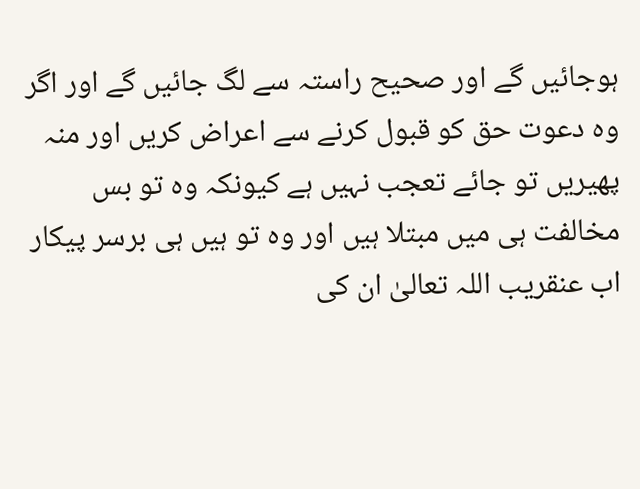ہوجائیں گے اور صحیح راستہ سے لگ جائیں گے اور اگر وہ دعوت حق کو قبول کرنے سے اعراض کریں اور منہ پھیریں تو جائے تعجب نہیں ہے کیونکہ وہ تو بس مخالفت ہی میں مبتلا ہیں اور وہ تو ہیں ہی برسر پیکار اب عنقریب اللہ تعالیٰ ان کی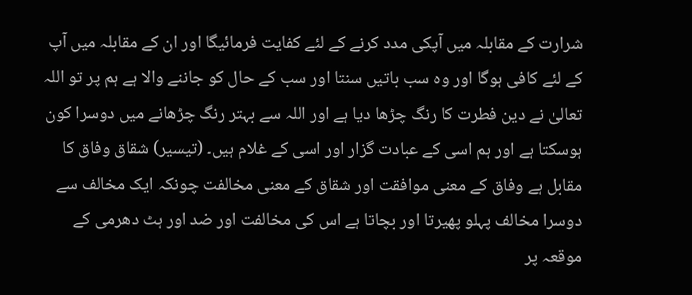شرارت کے مقابلہ میں آپکی مدد کرنے کے لئے کفایت فرمائیگا اور ان کے مقابلہ میں آپ کے لئے کافی ہوگا اور وہ سب باتیں سنتا اور سب کے حال کو جاننے والا ہے ہم پر تو اللہ تعالیٰ نے دین فطرت کا رنگ چڑھا دیا ہے اور اللہ سے بہتر رنگ چڑھانے میں دوسرا کون ہوسکتا ہے اور ہم اسی کے عبادت گزار اور اسی کے غلام ہیں۔ (تیسیر) شقاق وفاق کا مقابل ہے وفاق کے معنی موافقت اور شقاق کے معنی مخالفت چونکہ ایک مخالف سے دوسرا مخالف پہلو پھیرتا اور بچاتا ہے اس کی مخالفت اور ضد اور ہٹ دھرمی کے موقعہ پر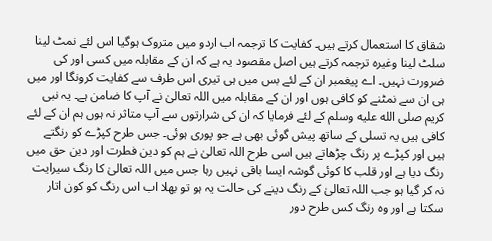شقاق کا استعمال کرتے ہیں۔ کفایت کا ترجمہ اب اردو میں متروک ہوگیا اس لئے نمٹ لینا سلٹ لینا وغیرہ ترجمہ کرتے ہیں اصل مقصود یہ ہے کہ ان کے مقابلہ میں کسی اور کی ضرورت نہیں۔ اے پیغمبر ان کے لئے بس میں ہی تیری اس طرف سے کفایت کرونگا اور میں ہی ان سے نمٹنے کو کافی ہوں اور ان کے مقابلہ میں اللہ تعالیٰ نے آپ کا ضامن ہے۔ یہ نبی کریم صلى الله عليه وسلم کے لئے فرمایا کہ ان کی شرارتوں سے آپ متاثر نہ ہوں ہم ان کے لئے کافی ہیں یہ تسلی کے ساتھ پیش گوئی بھی ہے جو پوری ہوئی۔ جس طرح کپڑے کو رنگتے ہیں اور کپڑے پر رنگ چڑھاتے ہیں اسی طرح اللہ تعالیٰ نے ہم کو دین فطرت اور دین حق میں رنگ دیا ہے اور قلب کا کوئی گوشہ ایسا باقی نہیں رہا جس میں اللہ تعالیٰ کا رنگ سیرایت نہ کر گیا ہو جب اللہ تعالیٰ کے رنگ دینے کی حالت یہ ہو تو بھلا اب اس رنگ کو کون اتار سکتا ہے اور وہ رنگ کس طرح دور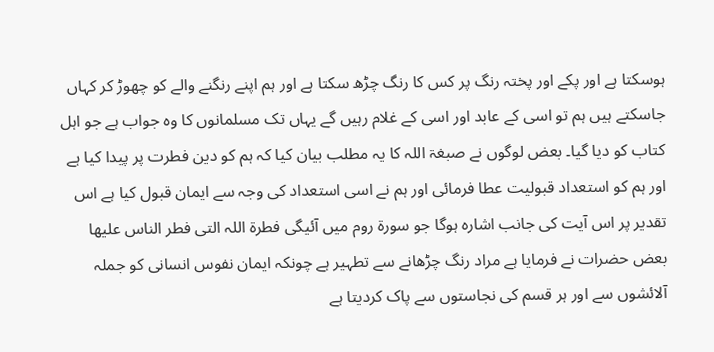ہوسکتا ہے اور پکے اور پختہ رنگ پر کس کا رنگ چڑھ سکتا ہے اور ہم اپنے رنگنے والے کو چھوڑ کر کہاں جاسکتے ہیں ہم تو اسی کے عابد اور اسی کے غلام رہیں گے یہاں تک مسلمانوں کا وہ جواب ہے جو اہل کتاب کو دیا گیا۔ بعض لوگوں نے صبغۃ اللہ کا یہ مطلب بیان کیا کہ ہم کو دین فطرت پر پیدا کیا ہے اور ہم کو استعداد قبولیت عطا فرمائی اور ہم نے اسی استعداد کی وجہ سے ایمان قبول کیا ہے اس تقدیر پر اس آیت کی جانب اشارہ ہوگا جو سورة روم میں آئیگی فطرۃ اللہ التی فطر الناس علیھا بعض حضرات نے فرمایا ہے مراد رنگ چڑھانے سے تطہیر ہے چونکہ ایمان نفوس انسانی کو جملہ آلائشوں سے اور ہر قسم کی نجاستوں سے پاک کردیتا ہے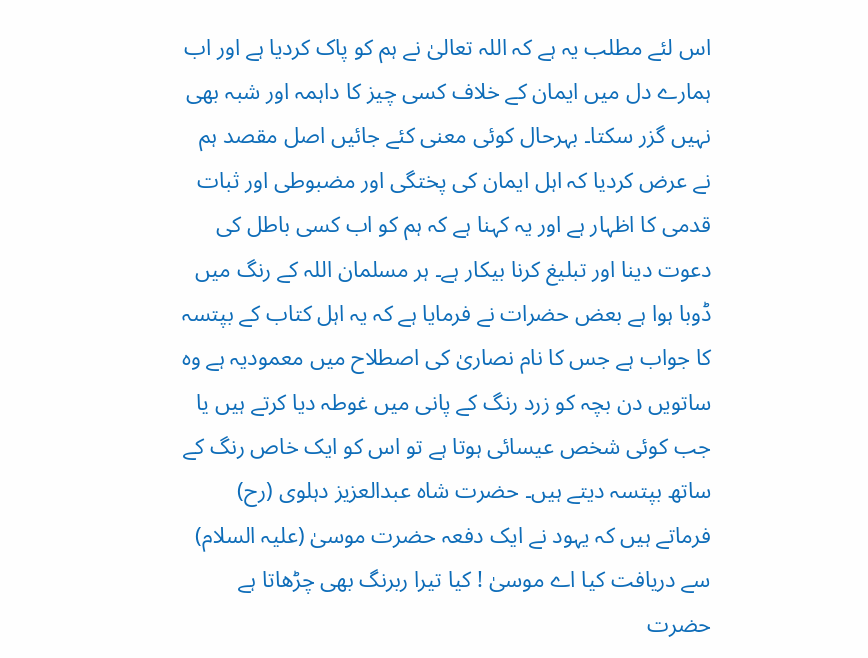اس لئے مطلب یہ ہے کہ اللہ تعالیٰ نے ہم کو پاک کردیا ہے اور اب ہمارے دل میں ایمان کے خلاف کسی چیز کا داہمہ اور شبہ بھی نہیں گزر سکتا۔ بہرحال کوئی معنی کئے جائیں اصل مقصد ہم نے عرض کردیا کہ اہل ایمان کی پختگی اور مضبوطی اور ثبات قدمی کا اظہار ہے اور یہ کہنا ہے کہ ہم کو اب کسی باطل کی دعوت دینا اور تبلیغ کرنا بیکار ہے۔ ہر مسلمان اللہ کے رنگ میں ڈوبا ہوا ہے بعض حضرات نے فرمایا ہے کہ یہ اہل کتاب کے بپتسہ کا جواب ہے جس کا نام نصاریٰ کی اصطلاح میں معمودیہ ہے وہ ساتویں دن بچہ کو زرد رنگ کے پانی میں غوطہ دیا کرتے ہیں یا جب کوئی شخص عیسائی ہوتا ہے تو اس کو ایک خاص رنگ کے ساتھ بپتسہ دیتے ہیں۔ حضرت شاہ عبدالعزیز دہلوی (رح) فرماتے ہیں کہ یہود نے ایک دفعہ حضرت موسیٰ (علیہ السلام) سے دریافت کیا اے موسیٰ ! کیا تیرا ربرنگ بھی چڑھاتا ہے حضرت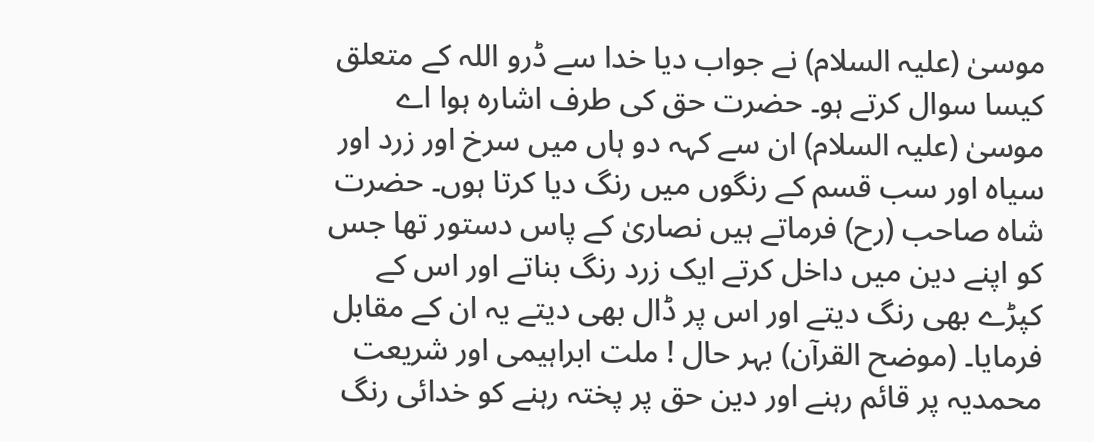موسیٰ (علیہ السلام) نے جواب دیا خدا سے ڈرو اللہ کے متعلق کیسا سوال کرتے ہو۔ حضرت حق کی طرف اشارہ ہوا اے موسیٰ (علیہ السلام) ان سے کہہ دو ہاں میں سرخ اور زرد اور سیاہ اور سب قسم کے رنگوں میں رنگ دیا کرتا ہوں۔ حضرت شاہ صاحب (رح) فرماتے ہیں نصاریٰ کے پاس دستور تھا جس کو اپنے دین میں داخل کرتے ایک زرد رنگ بناتے اور اس کے کپڑے بھی رنگ دیتے اور اس پر ڈال بھی دیتے یہ ان کے مقابل فرمایا۔ (موضح القرآن) بہر حال ! ملت ابراہیمی اور شریعت محمدیہ پر قائم رہنے اور دین حق پر پختہ رہنے کو خدائی رنگ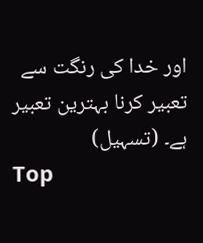اور خدا کی رنگت سے تعبیر کرنا بہترین تعبیر ہے۔ (تسہیل)
Top